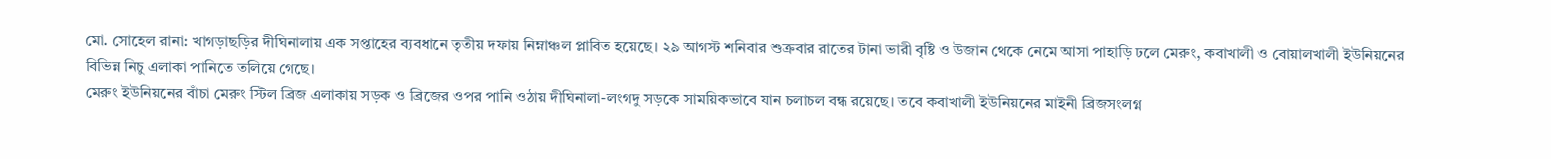মো. সোহেল রানা: খাগড়াছড়ির দীঘিনালায় এক সপ্তাহের ব্যবধানে তৃতীয় দফায় নিম্নাঞ্চল প্লাবিত হয়েছে। ২৯ আগস্ট শনিবার শুক্রবার রাতের টানা ভারী বৃষ্টি ও উজান থেকে নেমে আসা পাহাড়ি ঢলে মেরুং, কবাখালী ও বোয়ালখালী ইউনিয়নের বিভিন্ন নিচু এলাকা পানিতে তলিয়ে গেছে।
মেরুং ইউনিয়নের বাঁচা মেরুং স্টিল ব্রিজ এলাকায় সড়ক ও ব্রিজের ওপর পানি ওঠায় দীঘিনালা-লংগদু সড়কে সাময়িকভাবে যান চলাচল বন্ধ রয়েছে। তবে কবাখালী ইউনিয়নের মাইনী ব্রিজসংলগ্ন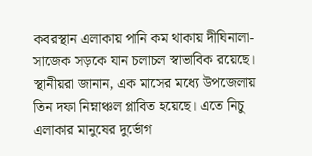কবরস্থান এলাকায় পানি কম থাকায় দীঘিনালা-সাজেক সড়কে যান চলাচল স্বাভাবিক রয়েছে।
স্থানীয়রা জানান, এক মাসের মধ্যে উপজেলায় তিন দফা নিম্নাঞ্চল প্লাবিত হয়েছে। এতে নিচু এলাকার মানুষের দুর্ভোগ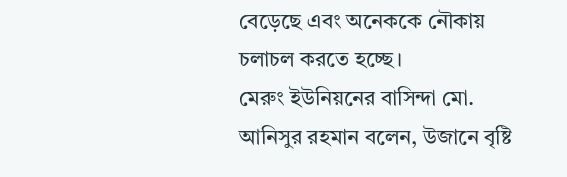বেড়েছে এবং অনেককে নৌকায় চলাচল করতে হচ্ছে।
মেরুং ইউনিয়নের বাসিন্দা মো. আনিসুর রহমান বলেন, উজানে বৃষ্টি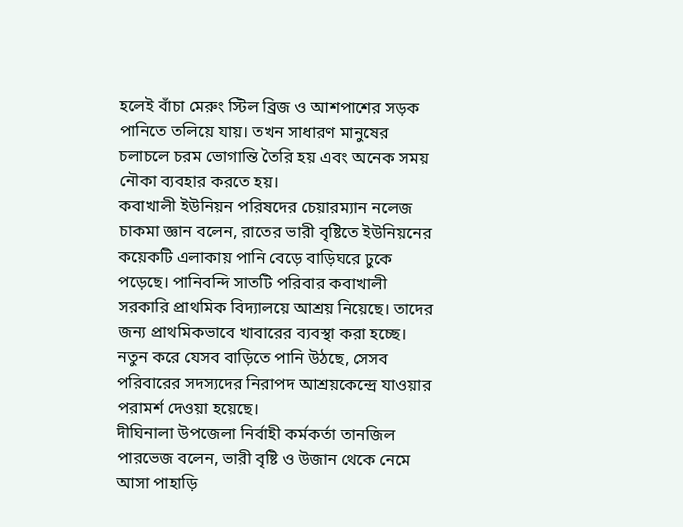হলেই বাঁচা মেরুং স্টিল ব্রিজ ও আশপাশের সড়ক পানিতে তলিয়ে যায়। তখন সাধারণ মানুষের চলাচলে চরম ভোগান্তি তৈরি হয় এবং অনেক সময় নৌকা ব্যবহার করতে হয়।
কবাখালী ইউনিয়ন পরিষদের চেয়ারম্যান নলেজ চাকমা জ্ঞান বলেন, রাতের ভারী বৃষ্টিতে ইউনিয়নের কয়েকটি এলাকায় পানি বেড়ে বাড়িঘরে ঢুকে পড়েছে। পানিবন্দি সাতটি পরিবার কবাখালী সরকারি প্রাথমিক বিদ্যালয়ে আশ্রয় নিয়েছে। তাদের জন্য প্রাথমিকভাবে খাবারের ব্যবস্থা করা হচ্ছে। নতুন করে যেসব বাড়িতে পানি উঠছে, সেসব পরিবারের সদস্যদের নিরাপদ আশ্রয়কেন্দ্রে যাওয়ার পরামর্শ দেওয়া হয়েছে।
দীঘিনালা উপজেলা নির্বাহী কর্মকর্তা তানজিল পারভেজ বলেন, ভারী বৃষ্টি ও উজান থেকে নেমে আসা পাহাড়ি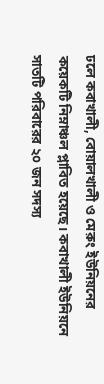ঢলে কবাখালী, বোয়ালখালী ও মেরুং ইউনিয়নের কয়েকটি নিম্নাঞ্চল প্লাবিত হয়েছে। কবাখালী ইউনিয়নে সাতটি পরিবারের ২০ জন সদস্য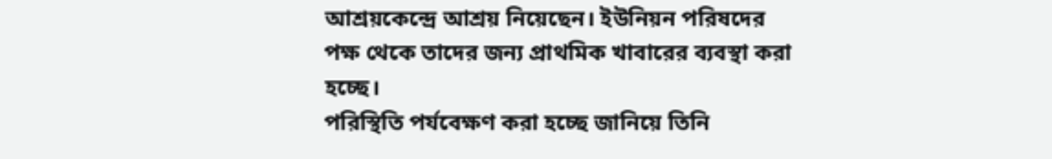আশ্রয়কেন্দ্রে আশ্রয় নিয়েছেন। ইউনিয়ন পরিষদের পক্ষ থেকে তাদের জন্য প্রাথমিক খাবারের ব্যবস্থা করা হচ্ছে।
পরিস্থিতি পর্যবেক্ষণ করা হচ্ছে জানিয়ে তিনি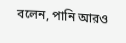বলেন, পানি আরও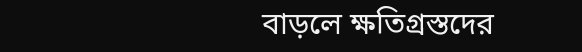বাড়লে ক্ষতিগ্রস্তদের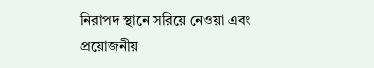নিরাপদ স্থানে সরিয়ে নেওয়া এবং প্রয়োজনীয়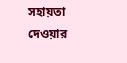সহায়তা দেওয়ার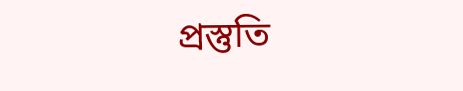প্রস্তুতি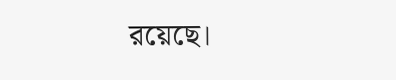রয়েছে।